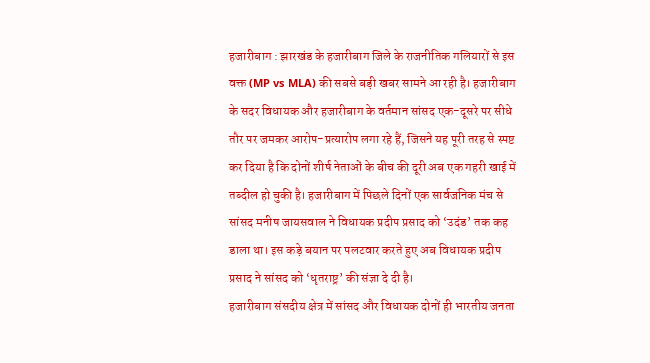हजारीबाग : झारखंड के हजारीबाग जिले के राजनीतिक गलियारों से इस वक्त (MP vs MLA) की सबसे बड़ी खबर सामने आ रही है। हजारीबाग के सदर विधायक और हजारीबाग के वर्तमान सांसद एक-दूसरे पर सीधे तौर पर जमकर आरोप-प्रत्यारोप लगा रहे हैं, जिसने यह पूरी तरह से स्पष्ट कर दिया है कि दोनों शीर्ष नेताओं के बीच की दूरी अब एक गहरी खाई में तब्दील हो चुकी है। हजारीबाग में पिछले दिनों एक सार्वजनिक मंच से सांसद मनीष जायसवाल ने विधायक प्रदीप प्रसाद को ‘उदंड’ तक कह डाला था। इस कड़े बयान पर पलटवार करते हुए अब विधायक प्रदीप प्रसाद ने सांसद को ‘धृतराष्ट्र’ की संज्ञा दे दी है।
हजारीबाग संसदीय क्षेत्र में सांसद और विधायक दोनों ही भारतीय जनता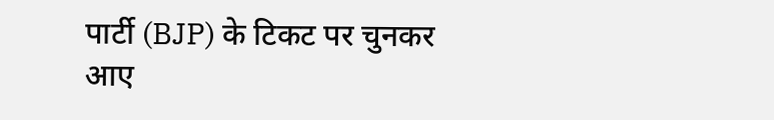पार्टी (BJP) के टिकट पर चुनकर आए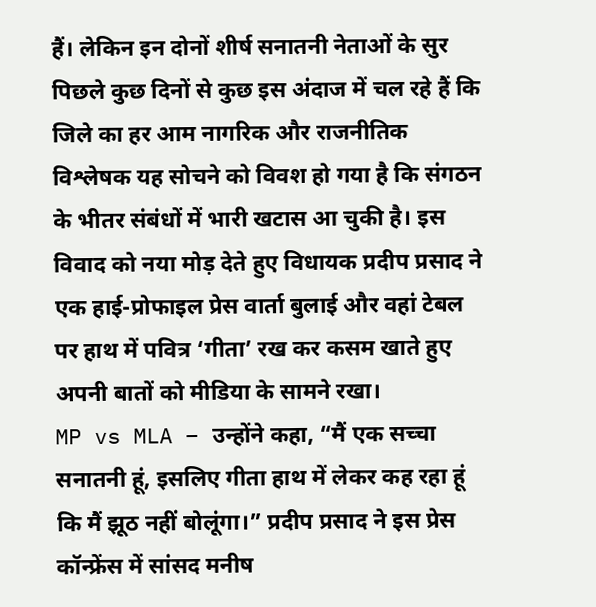हैं। लेकिन इन दोनों शीर्ष सनातनी नेताओं के सुर पिछले कुछ दिनों से कुछ इस अंदाज में चल रहे हैं कि जिले का हर आम नागरिक और राजनीतिक विश्लेषक यह सोचने को विवश हो गया है कि संगठन के भीतर संबंधों में भारी खटास आ चुकी है। इस विवाद को नया मोड़ देते हुए विधायक प्रदीप प्रसाद ने एक हाई-प्रोफाइल प्रेस वार्ता बुलाई और वहां टेबल पर हाथ में पवित्र ‘गीता’ रख कर कसम खाते हुए अपनी बातों को मीडिया के सामने रखा।
MP vs MLA – उन्होंने कहा, “मैं एक सच्चा सनातनी हूं, इसलिए गीता हाथ में लेकर कह रहा हूं कि मैं झूठ नहीं बोलूंगा।” प्रदीप प्रसाद ने इस प्रेस कॉन्फ्रेंस में सांसद मनीष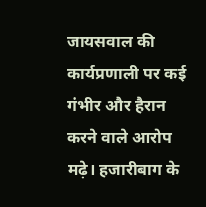जायसवाल की कार्यप्रणाली पर कई गंभीर और हैरान करने वाले आरोप मढ़े। हजारीबाग के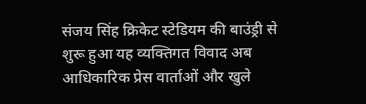संजय सिंह क्रिकेट स्टेडियम की बाउंड्री से शुरू हुआ यह व्यक्तिगत विवाद अब आधिकारिक प्रेस वार्ताओं और खुले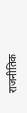राजनीतिक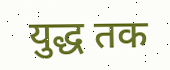युद्ध तक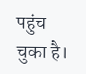पहुंच चुका है।